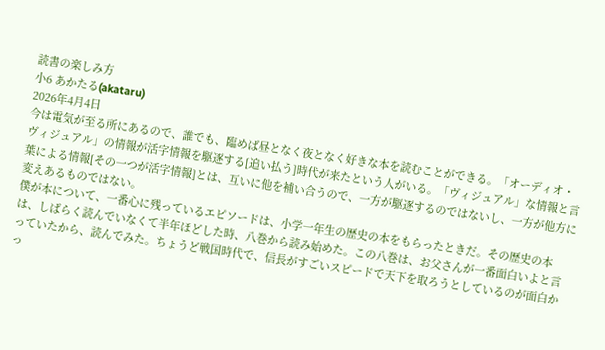読書の楽しみ方
小6 あかたる(akataru)
2026年4月4日
今は電気が至る所にあるので、誰でも、臨めば昼となく夜となく好きな本を読むことができる。「オーディオ・ヴィジュアル」の情報が活字情報を駆逐する[追い払う]時代が来たという人がいる。「ヴィジュアル」な情報と言葉による情報[その一つが活字情報]とは、互いに他を補い合うので、一方が駆逐するのではないし、一方が他方に変えあるものではない。
僕が本について、一番心に残っているエピソードは、小学一年生の歴史の本をもらったときだ。その歴史の本は、しばらく読んでいなくて半年ほどした時、八巻から読み始めた。この八巻は、お父さんが一番面白いよと言っていたから、読んでみた。ちょうど戦国時代で、信長がすごいスピードで天下を取ろうとしているのが面白かっ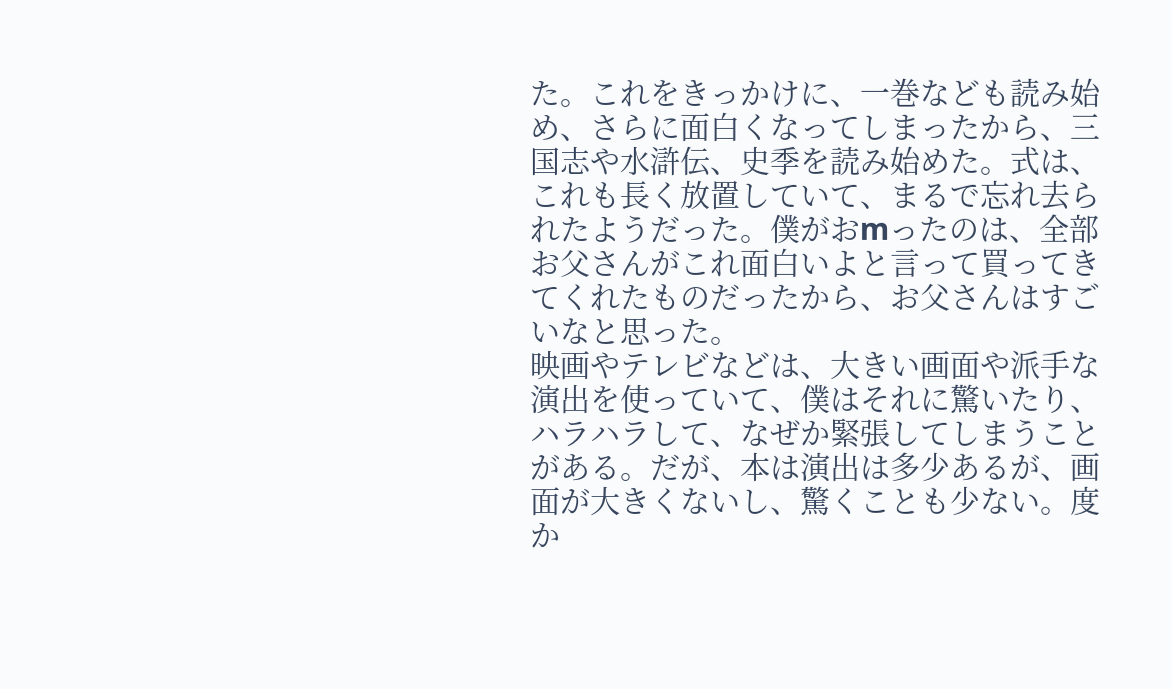た。これをきっかけに、一巻なども読み始め、さらに面白くなってしまったから、三国志や水滸伝、史季を読み始めた。式は、これも長く放置していて、まるで忘れ去られたようだった。僕がおmったのは、全部お父さんがこれ面白いよと言って買ってきてくれたものだったから、お父さんはすごいなと思った。
映画やテレビなどは、大きい画面や派手な演出を使っていて、僕はそれに驚いたり、ハラハラして、なぜか緊張してしまうことがある。だが、本は演出は多少あるが、画面が大きくないし、驚くことも少ない。度か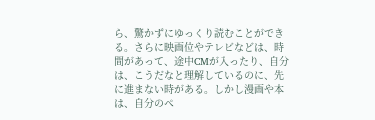ら、驚かずにゆっくり読むことができる。さらに映画位やテレビなどは、時間があって、途中CMが入ったり、自分は、こうだなと理解しているのに、先に進まない時がある。しかし漫画や本は、自分のペ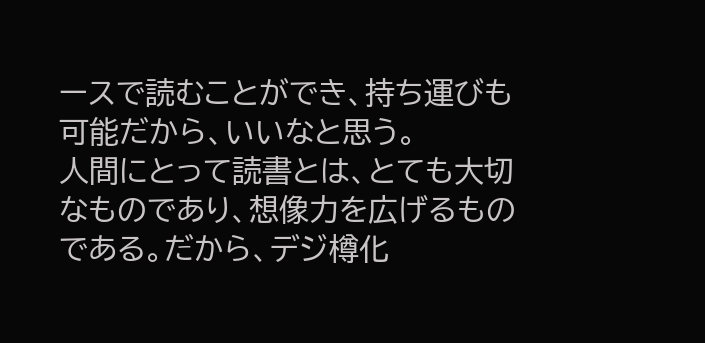ースで読むことができ、持ち運びも可能だから、いいなと思う。
人間にとって読書とは、とても大切なものであり、想像力を広げるものである。だから、デジ樽化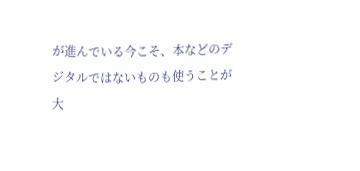が進んでいる今こそ、本などのデジタルではないものも使うことが大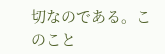切なのである。このこと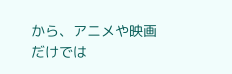から、アニメや映画だけでは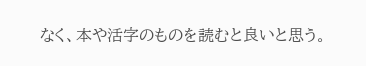なく、本や活字のものを読むと良いと思う。